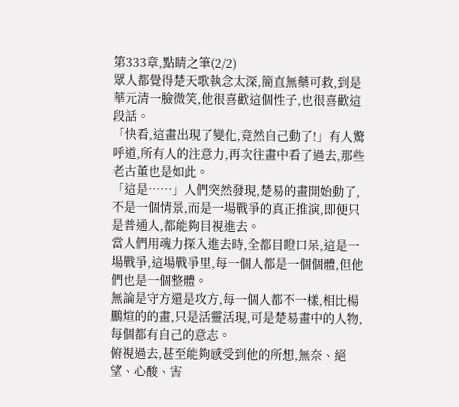第333章,點睛之筆(2/2)
眾人都覺得楚天歌執念太深,簡直無藥可救,到是華元清一臉微笑,他很喜歡這個性子,也很喜歡這段話。
「快看,這畫出現了變化,竟然自己動了!」有人驚呼道,所有人的注意力,再次往畫中看了過去,那些老古董也是如此。
「這是……」人們突然發現,楚易的畫開始動了,不是一個情景,而是一場戰爭的真正推演,即便只是普通人,都能夠目視進去。
當人們用魂力探入進去時,全都目瞪口呆,這是一場戰爭,這場戰爭里,每一個人都是一個個體,但他們也是一個整體。
無論是守方還是攻方,每一個人都不一樣,相比楊鵬煊的的畫,只是活靈活現,可是楚易畫中的人物,每個都有自己的意志。
俯視過去,甚至能夠感受到他的所想,無奈、絕望、心酸、害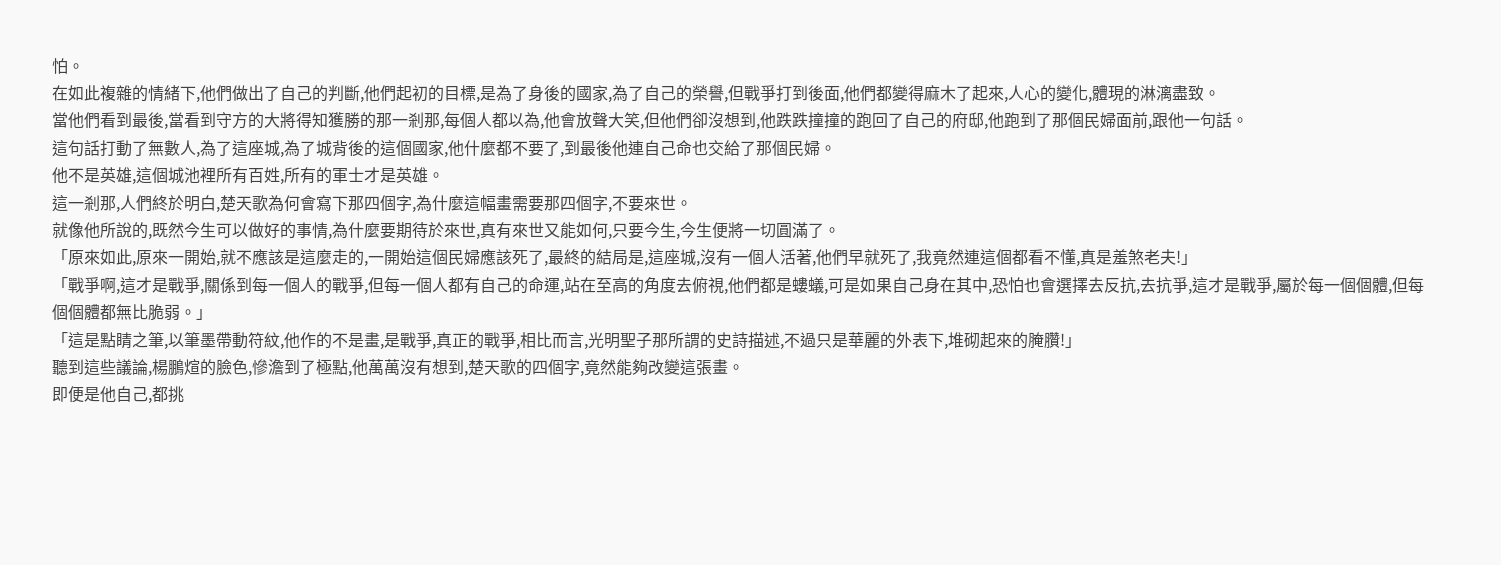怕。
在如此複雜的情緒下,他們做出了自己的判斷,他們起初的目標,是為了身後的國家,為了自己的榮譽,但戰爭打到後面,他們都變得麻木了起來,人心的變化,體現的淋漓盡致。
當他們看到最後,當看到守方的大將得知獲勝的那一剎那,每個人都以為,他會放聲大笑,但他們卻沒想到,他跌跌撞撞的跑回了自己的府邸,他跑到了那個民婦面前,跟他一句話。
這句話打動了無數人,為了這座城,為了城背後的這個國家,他什麼都不要了,到最後他連自己命也交給了那個民婦。
他不是英雄,這個城池裡所有百姓,所有的軍士才是英雄。
這一剎那,人們終於明白,楚天歌為何會寫下那四個字,為什麼這幅畫需要那四個字,不要來世。
就像他所說的,既然今生可以做好的事情,為什麼要期待於來世,真有來世又能如何,只要今生,今生便將一切圓滿了。
「原來如此,原來一開始,就不應該是這麼走的,一開始這個民婦應該死了,最終的結局是,這座城,沒有一個人活著,他們早就死了,我竟然連這個都看不懂,真是羞煞老夫!」
「戰爭啊,這才是戰爭,關係到每一個人的戰爭,但每一個人都有自己的命運,站在至高的角度去俯視,他們都是螻蟻,可是如果自己身在其中,恐怕也會選擇去反抗,去抗爭,這才是戰爭,屬於每一個個體,但每個個體都無比脆弱。」
「這是點睛之筆,以筆墨帶動符紋,他作的不是畫,是戰爭,真正的戰爭,相比而言,光明聖子那所謂的史詩描述,不過只是華麗的外表下,堆砌起來的腌臢!」
聽到這些議論,楊鵬煊的臉色,慘澹到了極點,他萬萬沒有想到,楚天歌的四個字,竟然能夠改變這張畫。
即便是他自己,都挑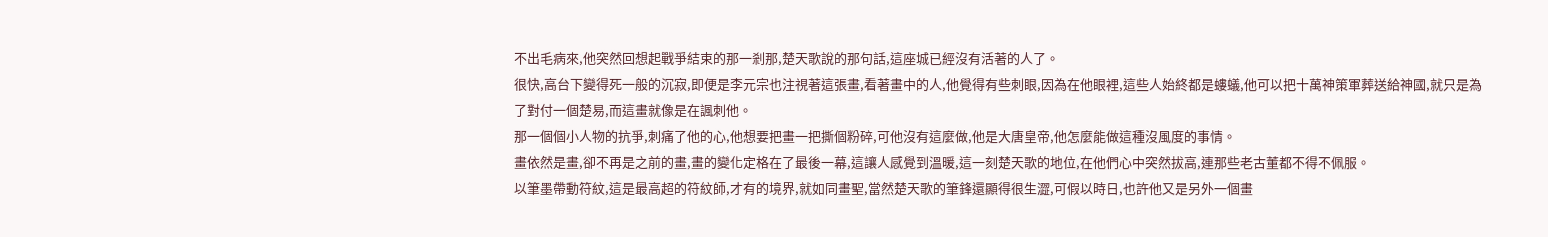不出毛病來,他突然回想起戰爭結束的那一剎那,楚天歌說的那句話,這座城已經沒有活著的人了。
很快,高台下變得死一般的沉寂,即便是李元宗也注視著這張畫,看著畫中的人,他覺得有些刺眼,因為在他眼裡,這些人始終都是螻蟻,他可以把十萬神策軍葬送給神國,就只是為了對付一個楚易,而這畫就像是在諷刺他。
那一個個小人物的抗爭,刺痛了他的心,他想要把畫一把撕個粉碎,可他沒有這麼做,他是大唐皇帝,他怎麼能做這種沒風度的事情。
畫依然是畫,卻不再是之前的畫,畫的變化定格在了最後一幕,這讓人感覺到溫暖,這一刻楚天歌的地位,在他們心中突然拔高,連那些老古董都不得不佩服。
以筆墨帶動符紋,這是最高超的符紋師,才有的境界,就如同畫聖,當然楚天歌的筆鋒還顯得很生澀,可假以時日,也許他又是另外一個畫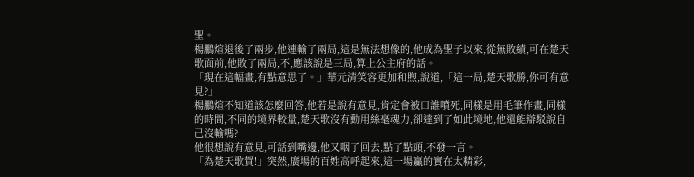聖。
楊鵬煊退後了兩步,他連輸了兩局,這是無法想像的,他成為聖子以來,從無敗績,可在楚天歌面前,他敗了兩局,不,應該說是三局,算上公主府的話。
「現在這幅畫,有點意思了。」華元清笑容更加和煦,說道,「這一局,楚天歌勝,你可有意見?」
楊鵬煊不知道該怎麼回答,他若是說有意見,肯定會被口誰噴死,同樣是用毛筆作畫,同樣的時間,不同的境界較量,楚天歌沒有動用絲毫魂力,卻達到了如此境地,他還能辯駁說自己沒輸嗎?
他很想說有意見,可話到嘴邊,他又咽了回去,點了點頭,不發一言。
「為楚天歌賀!」突然,廣場的百姓高呼起來,這一場贏的實在太精彩,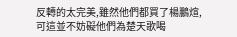反轉的太完美,雖然他們都買了楊鵬煊,可這並不妨礙他們為楚天歌喝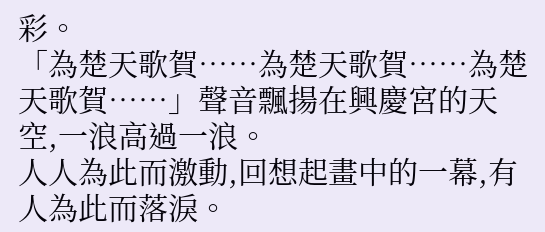彩。
「為楚天歌賀……為楚天歌賀……為楚天歌賀……」聲音飄揚在興慶宮的天空,一浪高過一浪。
人人為此而激動,回想起畫中的一幕,有人為此而落淚。